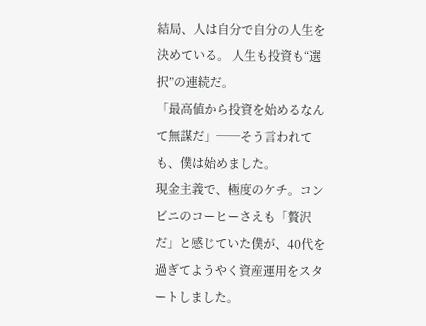結局、人は自分で自分の人生を決めている。 人生も投資も“選択”の連続だ。
「最高値から投資を始めるなんて無謀だ」──そう言われても、僕は始めました。
現金主義で、極度のケチ。コンビニのコーヒーさえも「贅沢だ」と感じていた僕が、40代を過ぎてようやく資産運用をスタートしました。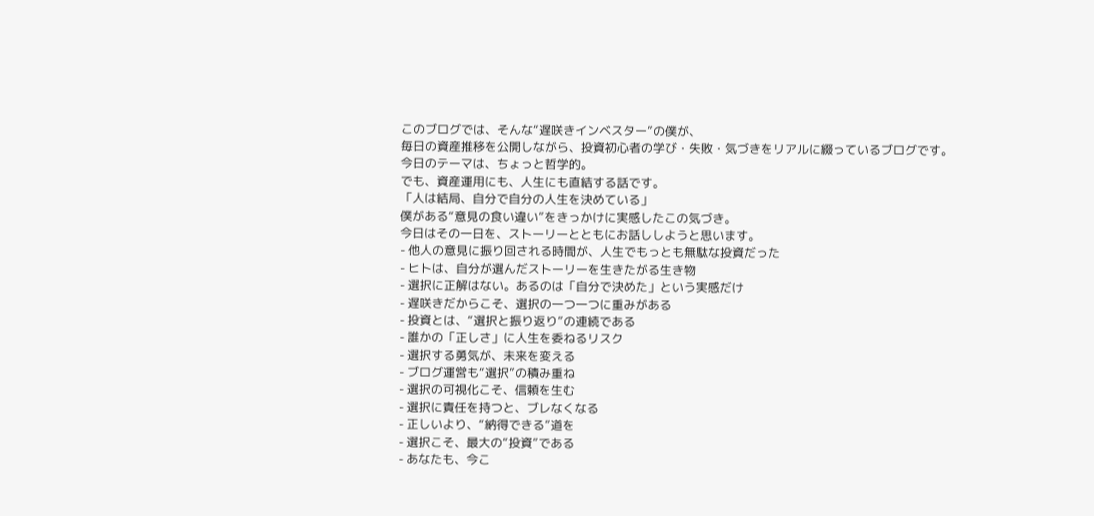このブログでは、そんな“遅咲きインベスター”の僕が、
毎日の資産推移を公開しながら、投資初心者の学び・失敗・気づきをリアルに綴っているブログです。
今日のテーマは、ちょっと哲学的。
でも、資産運用にも、人生にも直結する話です。
「人は結局、自分で自分の人生を決めている」
僕がある“意見の食い違い”をきっかけに実感したこの気づき。
今日はその一日を、ストーリーとともにお話ししようと思います。
- 他人の意見に振り回される時間が、人生でもっとも無駄な投資だった
- ヒトは、自分が選んだストーリーを生きたがる生き物
- 選択に正解はない。あるのは「自分で決めた」という実感だけ
- 遅咲きだからこそ、選択の一つ一つに重みがある
- 投資とは、“選択と振り返り”の連続である
- 誰かの「正しさ」に人生を委ねるリスク
- 選択する勇気が、未来を変える
- ブログ運営も“選択”の積み重ね
- 選択の可視化こそ、信頼を生む
- 選択に責任を持つと、ブレなくなる
- 正しいより、“納得できる”道を
- 選択こそ、最大の“投資”である
- あなたも、今こ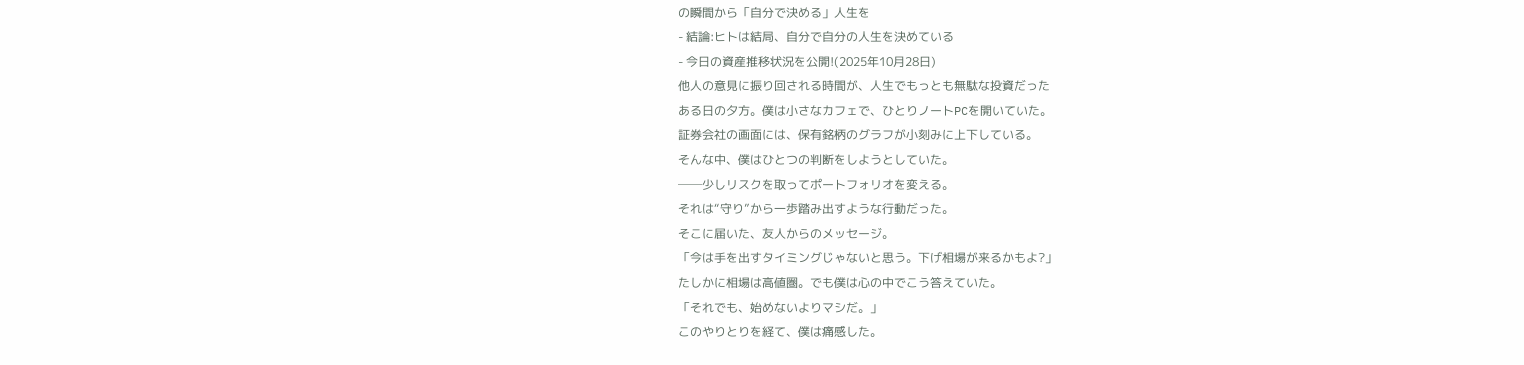の瞬間から「自分で決める」人生を
- 結論:ヒトは結局、自分で自分の人生を決めている
- 今日の資産推移状況を公開!(2025年10月28日)
他人の意見に振り回される時間が、人生でもっとも無駄な投資だった
ある日の夕方。僕は小さなカフェで、ひとりノートPCを開いていた。
証券会社の画面には、保有銘柄のグラフが小刻みに上下している。
そんな中、僕はひとつの判断をしようとしていた。
──少しリスクを取ってポートフォリオを変える。
それは“守り”から一歩踏み出すような行動だった。
そこに届いた、友人からのメッセージ。
「今は手を出すタイミングじゃないと思う。下げ相場が来るかもよ?」
たしかに相場は高値圏。でも僕は心の中でこう答えていた。
「それでも、始めないよりマシだ。」
このやりとりを経て、僕は痛感した。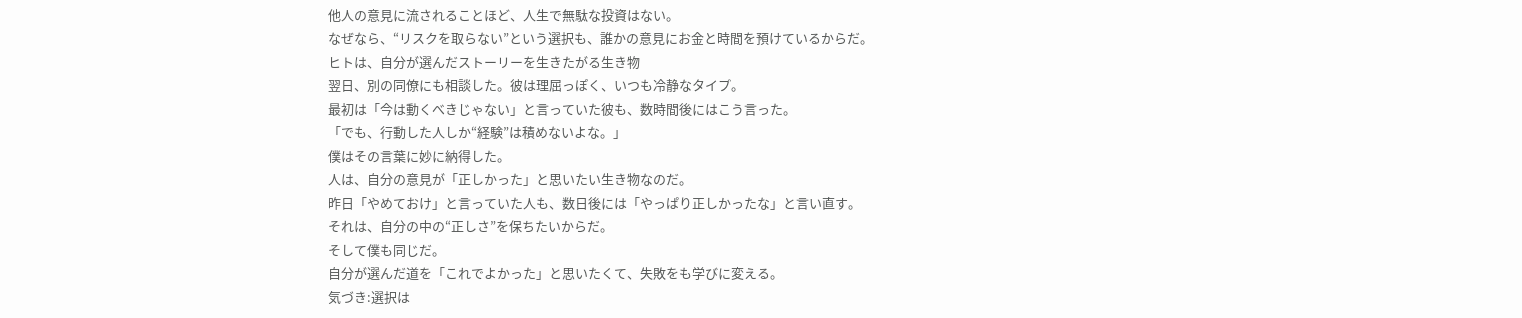他人の意見に流されることほど、人生で無駄な投資はない。
なぜなら、“リスクを取らない”という選択も、誰かの意見にお金と時間を預けているからだ。
ヒトは、自分が選んだストーリーを生きたがる生き物
翌日、別の同僚にも相談した。彼は理屈っぽく、いつも冷静なタイプ。
最初は「今は動くべきじゃない」と言っていた彼も、数時間後にはこう言った。
「でも、行動した人しか“経験”は積めないよな。」
僕はその言葉に妙に納得した。
人は、自分の意見が「正しかった」と思いたい生き物なのだ。
昨日「やめておけ」と言っていた人も、数日後には「やっぱり正しかったな」と言い直す。
それは、自分の中の“正しさ”を保ちたいからだ。
そして僕も同じだ。
自分が選んだ道を「これでよかった」と思いたくて、失敗をも学びに変える。
気づき:選択は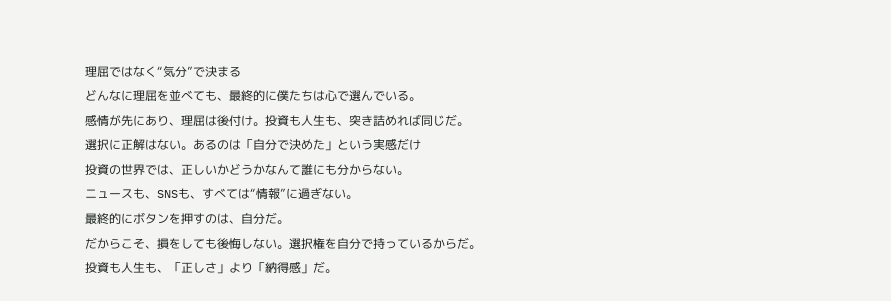理屈ではなく“気分”で決まる
どんなに理屈を並べても、最終的に僕たちは心で選んでいる。
感情が先にあり、理屈は後付け。投資も人生も、突き詰めれば同じだ。
選択に正解はない。あるのは「自分で決めた」という実感だけ
投資の世界では、正しいかどうかなんて誰にも分からない。
ニュースも、SNSも、すべては“情報”に過ぎない。
最終的にボタンを押すのは、自分だ。
だからこそ、損をしても後悔しない。選択権を自分で持っているからだ。
投資も人生も、「正しさ」より「納得感」だ。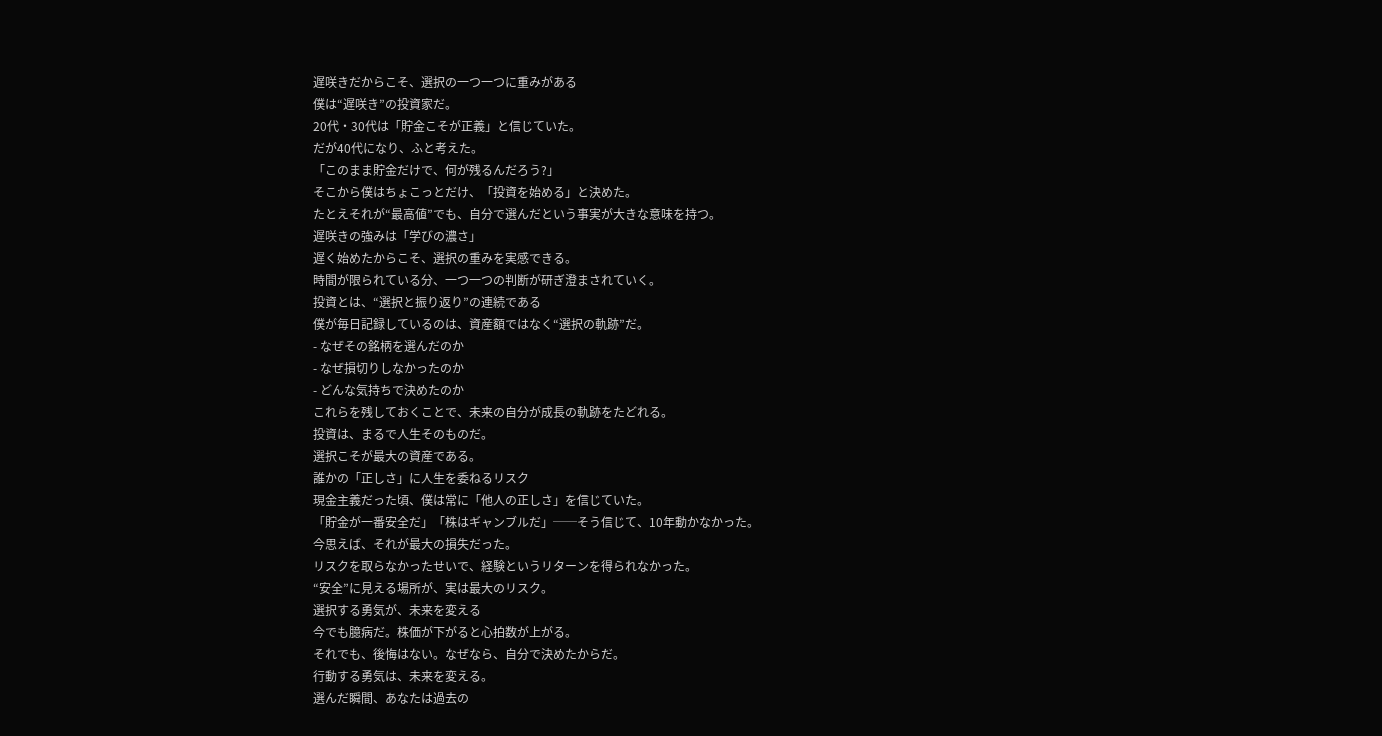遅咲きだからこそ、選択の一つ一つに重みがある
僕は“遅咲き”の投資家だ。
20代・30代は「貯金こそが正義」と信じていた。
だが40代になり、ふと考えた。
「このまま貯金だけで、何が残るんだろう?」
そこから僕はちょこっとだけ、「投資を始める」と決めた。
たとえそれが“最高値”でも、自分で選んだという事実が大きな意味を持つ。
遅咲きの強みは「学びの濃さ」
遅く始めたからこそ、選択の重みを実感できる。
時間が限られている分、一つ一つの判断が研ぎ澄まされていく。
投資とは、“選択と振り返り”の連続である
僕が毎日記録しているのは、資産額ではなく“選択の軌跡”だ。
- なぜその銘柄を選んだのか
- なぜ損切りしなかったのか
- どんな気持ちで決めたのか
これらを残しておくことで、未来の自分が成長の軌跡をたどれる。
投資は、まるで人生そのものだ。
選択こそが最大の資産である。
誰かの「正しさ」に人生を委ねるリスク
現金主義だった頃、僕は常に「他人の正しさ」を信じていた。
「貯金が一番安全だ」「株はギャンブルだ」──そう信じて、10年動かなかった。
今思えば、それが最大の損失だった。
リスクを取らなかったせいで、経験というリターンを得られなかった。
“安全”に見える場所が、実は最大のリスク。
選択する勇気が、未来を変える
今でも臆病だ。株価が下がると心拍数が上がる。
それでも、後悔はない。なぜなら、自分で決めたからだ。
行動する勇気は、未来を変える。
選んだ瞬間、あなたは過去の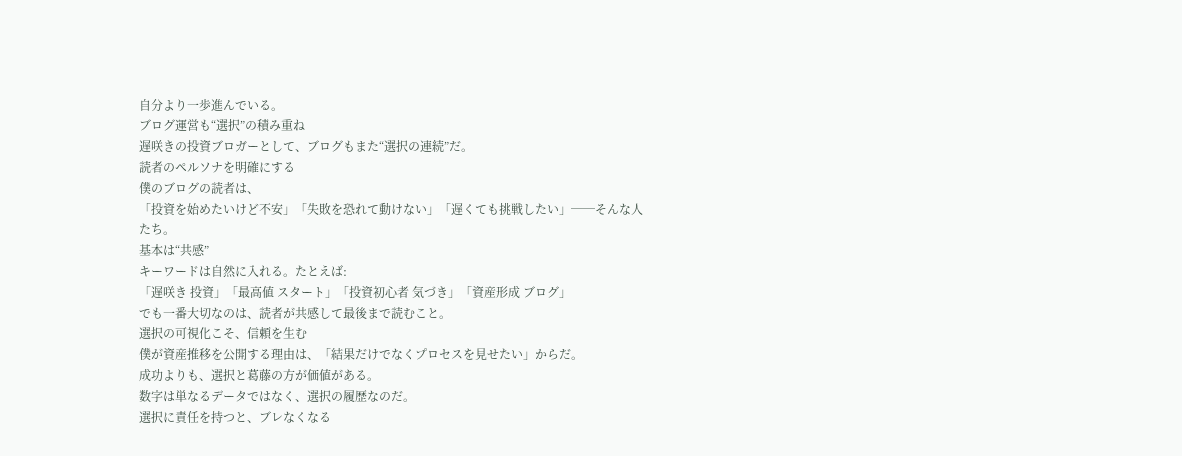自分より一歩進んでいる。
ブログ運営も“選択”の積み重ね
遅咲きの投資ブロガーとして、ブログもまた“選択の連続”だ。
読者のペルソナを明確にする
僕のブログの読者は、
「投資を始めたいけど不安」「失敗を恐れて動けない」「遅くても挑戦したい」──そんな人たち。
基本は“共感”
キーワードは自然に入れる。たとえば:
「遅咲き 投資」「最高値 スタート」「投資初心者 気づき」「資産形成 ブログ」
でも一番大切なのは、読者が共感して最後まで読むこと。
選択の可視化こそ、信頼を生む
僕が資産推移を公開する理由は、「結果だけでなくプロセスを見せたい」からだ。
成功よりも、選択と葛藤の方が価値がある。
数字は単なるデータではなく、選択の履歴なのだ。
選択に責任を持つと、ブレなくなる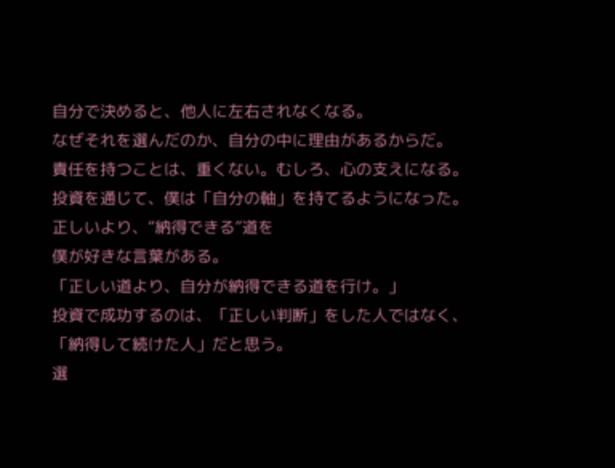自分で決めると、他人に左右されなくなる。
なぜそれを選んだのか、自分の中に理由があるからだ。
責任を持つことは、重くない。むしろ、心の支えになる。
投資を通じて、僕は「自分の軸」を持てるようになった。
正しいより、“納得できる”道を
僕が好きな言葉がある。
「正しい道より、自分が納得できる道を行け。」
投資で成功するのは、「正しい判断」をした人ではなく、
「納得して続けた人」だと思う。
選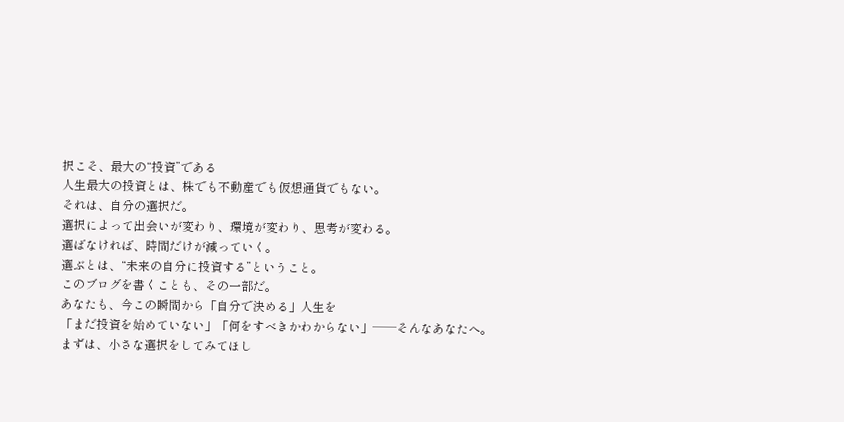択こそ、最大の“投資”である
人生最大の投資とは、株でも不動産でも仮想通貨でもない。
それは、自分の選択だ。
選択によって出会いが変わり、環境が変わり、思考が変わる。
選ばなければ、時間だけが減っていく。
選ぶとは、“未来の自分に投資する”ということ。
このブログを書くことも、その一部だ。
あなたも、今この瞬間から「自分で決める」人生を
「まだ投資を始めていない」「何をすべきかわからない」──そんなあなたへ。
まずは、小さな選択をしてみてほし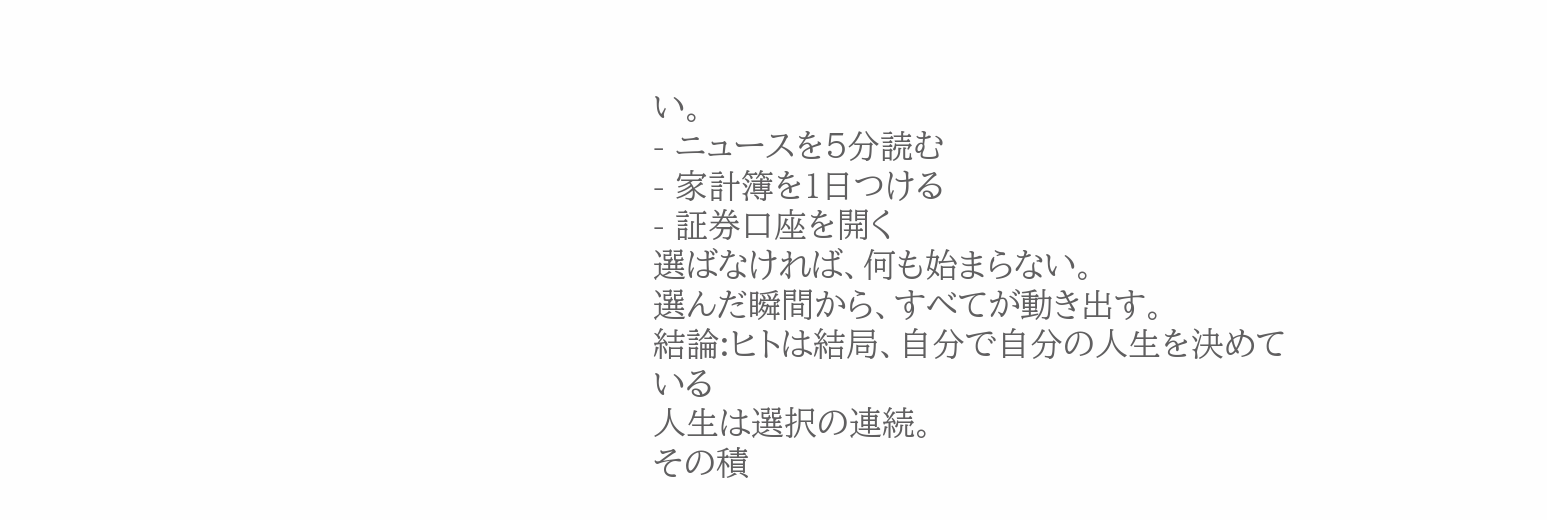い。
- ニュースを5分読む
- 家計簿を1日つける
- 証券口座を開く
選ばなければ、何も始まらない。
選んだ瞬間から、すべてが動き出す。
結論:ヒトは結局、自分で自分の人生を決めている
人生は選択の連続。
その積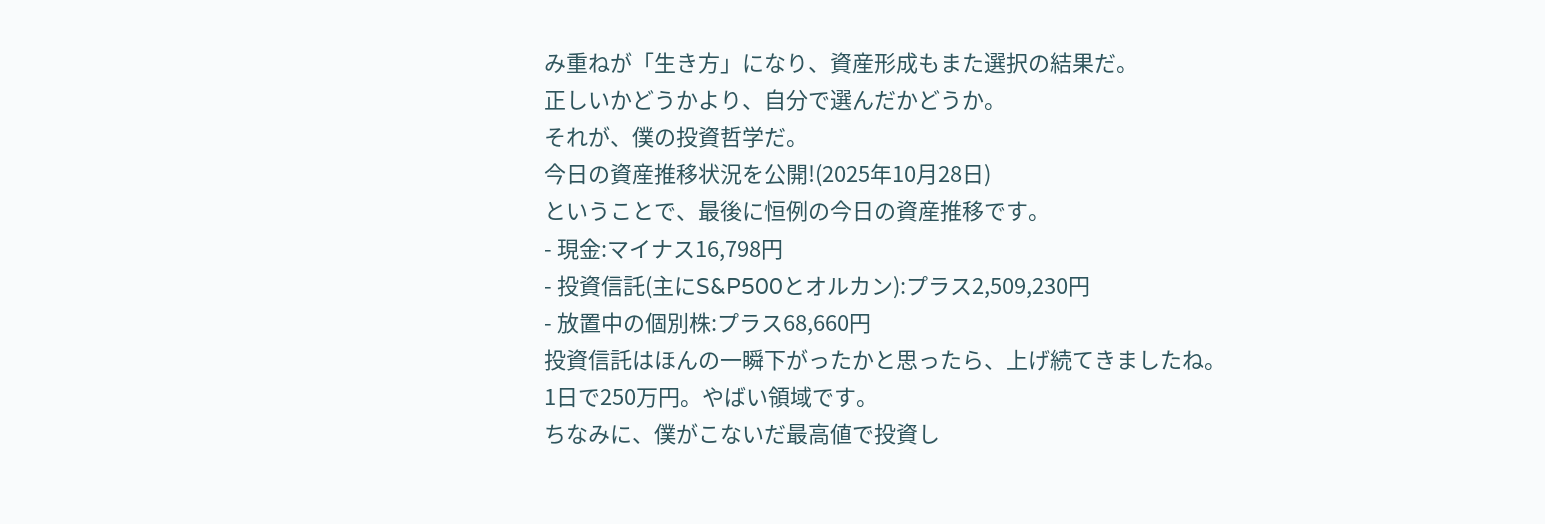み重ねが「生き方」になり、資産形成もまた選択の結果だ。
正しいかどうかより、自分で選んだかどうか。
それが、僕の投資哲学だ。
今日の資産推移状況を公開!(2025年10月28日)
ということで、最後に恒例の今日の資産推移です。
- 現金:マイナス16,798円
- 投資信託(主にS&P500とオルカン):プラス2,509,230円
- 放置中の個別株:プラス68,660円
投資信託はほんの一瞬下がったかと思ったら、上げ続てきましたね。
1日で250万円。やばい領域です。
ちなみに、僕がこないだ最高値で投資し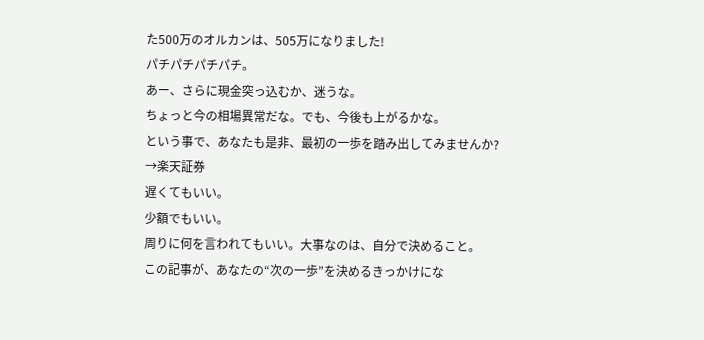た500万のオルカンは、505万になりました!
パチパチパチパチ。
あー、さらに現金突っ込むか、迷うな。
ちょっと今の相場異常だな。でも、今後も上がるかな。
という事で、あなたも是非、最初の一歩を踏み出してみませんか?
→楽天証券
遅くてもいい。
少額でもいい。
周りに何を言われてもいい。大事なのは、自分で決めること。
この記事が、あなたの“次の一歩”を決めるきっかけにな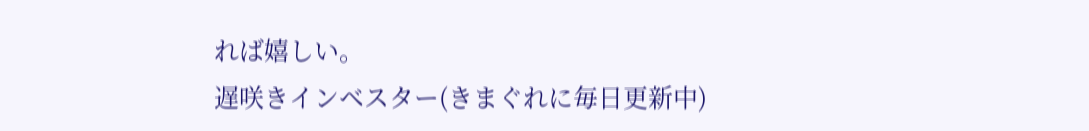れば嬉しい。
遅咲きインベスター(きまぐれに毎日更新中)